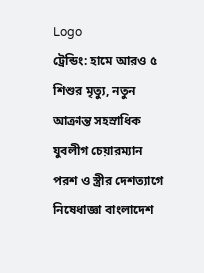Logo
ট্রেন্ডিং: হামে আরও ৫ শিশুর মৃত্যু, নতুন আক্রান্ত সহস্রাধিক যুবলীগ চেয়ারম্যান পরশ ও স্ত্রীর দেশত্যাগে নিষেধাজ্ঞা বাংলাদেশ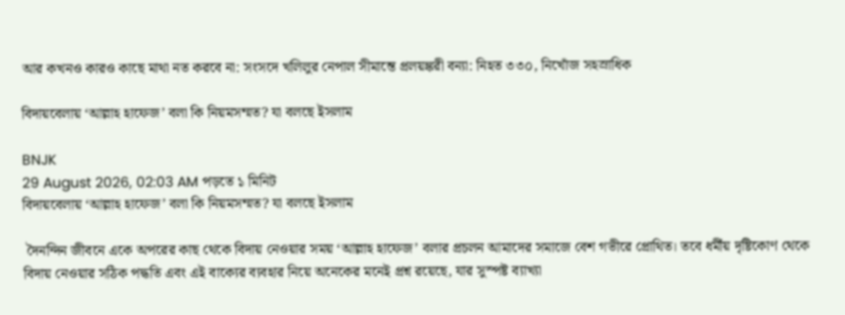আর কখনও কারও কাছে মাথা নত করবে না: সংসদে খলিলুর নেপাল সীমান্তে প্রলয়ঙ্করী বন্যা: নিহত ৩৩০, নিখোঁজ সহস্রাধিক

বিদায়বেলায় ‘আল্লাহ হাফেজ’ বলা কি নিয়মসম্মত? যা বলছে ইসলাম

BNJK
29 August 2026, 02:03 AM পড়তে ১ মিনিট
বিদায়বেলায় ‘আল্লাহ হাফেজ’ বলা কি নিয়মসম্মত? যা বলছে ইসলাম

 দৈনন্দিন জীবনে একে অপরের কাছ থেকে বিদায় নেওয়ার সময় ‘আল্লাহ হাফেজ’ বলার প্রচলন আমাদের সমাজে বেশ গভীরে প্রোথিত। তবে ধর্মীয় দৃষ্টিকোণ থেকে বিদায় নেওয়ার সঠিক পদ্ধতি এবং এই বাক্যের ব্যবহার নিয়ে অনেকের মনেই প্রশ্ন রয়েছে, যার সুস্পষ্ট ব্যাখ্যা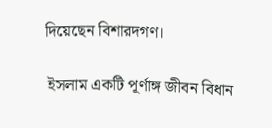দিয়েছেন বিশারদগণ।

 ইসলাম একটি পূর্ণাঙ্গ জীবন বিধান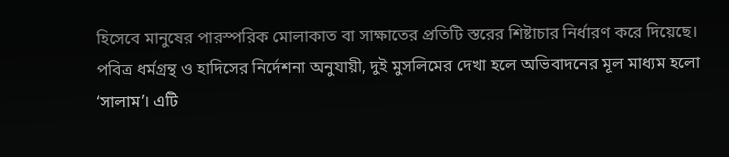হিসেবে মানুষের পারস্পরিক মোলাকাত বা সাক্ষাতের প্রতিটি স্তরের শিষ্টাচার নির্ধারণ করে দিয়েছে। পবিত্র ধর্মগ্রন্থ ও হাদিসের নির্দেশনা অনুযায়ী, দুই মুসলিমের দেখা হলে অভিবাদনের মূল মাধ্যম হলো ‘সালাম’। এটি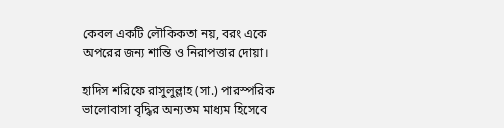কেবল একটি লৌকিকতা নয়, বরং একে অপরের জন্য শান্তি ও নিরাপত্তার দোয়া।

হাদিস শরিফে রাসুলুল্লাহ (সা.) পারস্পরিক ভালোবাসা বৃদ্ধির অন্যতম মাধ্যম হিসেবে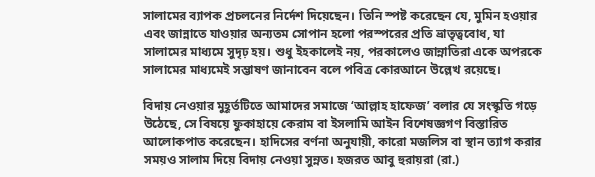সালামের ব্যাপক প্রচলনের নির্দেশ দিয়েছেন। তিনি স্পষ্ট করেছেন যে, মুমিন হওয়ার এবং জান্নাতে যাওয়ার অন্যতম সোপান হলো পরস্পরের প্রতি ভ্রাতৃত্ববোধ, যা সালামের মাধ্যমে সুদৃঢ় হয়। শুধু ইহকালেই নয়, পরকালেও জান্নাতিরা একে অপরকে সালামের মাধ্যমেই সম্ভাষণ জানাবেন বলে পবিত্র কোরআনে উল্লেখ রয়েছে।

বিদায় নেওয়ার মুহূর্তটিতে আমাদের সমাজে ‘আল্লাহ হাফেজ’ বলার যে সংস্কৃতি গড়ে উঠেছে, সে বিষয়ে ফুকাহায়ে কেরাম বা ইসলামি আইন বিশেষজ্ঞগণ বিস্তারিত আলোকপাত করেছেন। হাদিসের বর্ণনা অনুযায়ী, কারো মজলিস বা স্থান ত্যাগ করার সময়ও সালাম দিয়ে বিদায় নেওয়া সুন্নত। হজরত আবু হুরায়রা (রা.)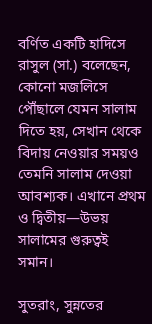বর্ণিত একটি হাদিসে রাসুল (সা.) বলেছেন, কোনো মজলিসে পৌঁছালে যেমন সালাম দিতে হয়, সেখান থেকে বিদায় নেওয়ার সময়ও তেমনি সালাম দেওয়া আবশ্যক। এখানে প্রথম ও দ্বিতীয়—উভয় সালামের গুরুত্বই সমান।

সুতরাং, সুন্নতের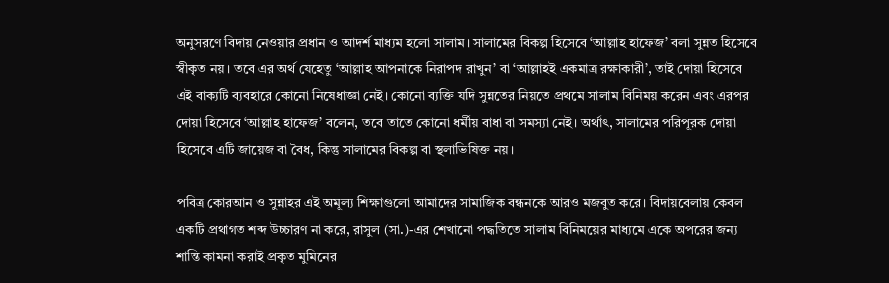অনুসরণে বিদায় নেওয়ার প্রধান ও আদর্শ মাধ্যম হলো সালাম। সালামের বিকল্প হিসেবে ‘আল্লাহ হাফেজ’ বলা সুন্নত হিসেবে স্বীকৃত নয়। তবে এর অর্থ যেহেতু ‘আল্লাহ আপনাকে নিরাপদ রাখুন’ বা ‘আল্লাহই একমাত্র রক্ষাকারী’, তাই দোয়া হিসেবে এই বাক্যটি ব্যবহারে কোনো নিষেধাজ্ঞা নেই। কোনো ব্যক্তি যদি সুন্নতের নিয়তে প্রথমে সালাম বিনিময় করেন এবং এরপর দোয়া হিসেবে ‘আল্লাহ হাফেজ’ বলেন, তবে তাতে কোনো ধর্মীয় বাধা বা সমস্যা নেই। অর্থাৎ, সালামের পরিপূরক দোয়া হিসেবে এটি জায়েজ বা বৈধ, কিন্তু সালামের বিকল্প বা স্থলাভিষিক্ত নয়।

পবিত্র কোরআন ও সুন্নাহর এই অমূল্য শিক্ষাগুলো আমাদের সামাজিক বন্ধনকে আরও মজবুত করে। বিদায়বেলায় কেবল একটি প্রথাগত শব্দ উচ্চারণ না করে, রাসুল (সা.)-এর শেখানো পদ্ধতিতে সালাম বিনিময়ের মাধ্যমে একে অপরের জন্য শান্তি কামনা করাই প্রকৃত মুমিনের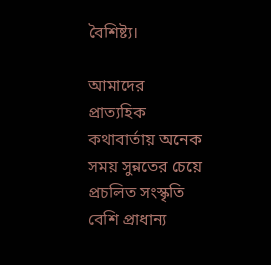বৈশিষ্ট্য।

আমাদের প্রাত্যহিক কথাবার্তায় অনেক সময় সুন্নতের চেয়ে প্রচলিত সংস্কৃতি বেশি প্রাধান্য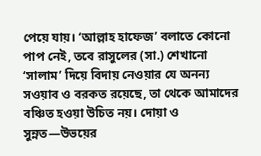পেয়ে যায়। ‘আল্লাহ হাফেজ’ বলাতে কোনো পাপ নেই, তবে রাসুলের (সা.) শেখানো ‘সালাম’ দিয়ে বিদায় নেওয়ার যে অনন্য সওয়াব ও বরকত রয়েছে, তা থেকে আমাদের বঞ্চিত হওয়া উচিত নয়। দোয়া ও সুন্নত—উভয়ের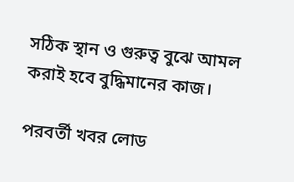সঠিক স্থান ও গুরুত্ব বুঝে আমল করাই হবে বুদ্ধিমানের কাজ।

পরবর্তী খবর লোড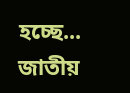হচ্ছে...
জাতীয়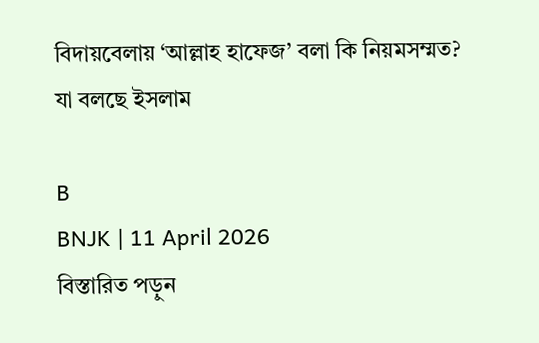বিদায়বেলায় ‘আল্লাহ হাফেজ’ বলা কি নিয়মসম্মত? যা বলছে ইসলাম

B
BNJK | 11 April 2026
বিস্তারিত পড়ুন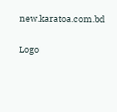new.karatoa.com.bd

Logo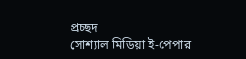প্রচ্ছদ
সোশ্যাল মিডিয়া ই-পেপার